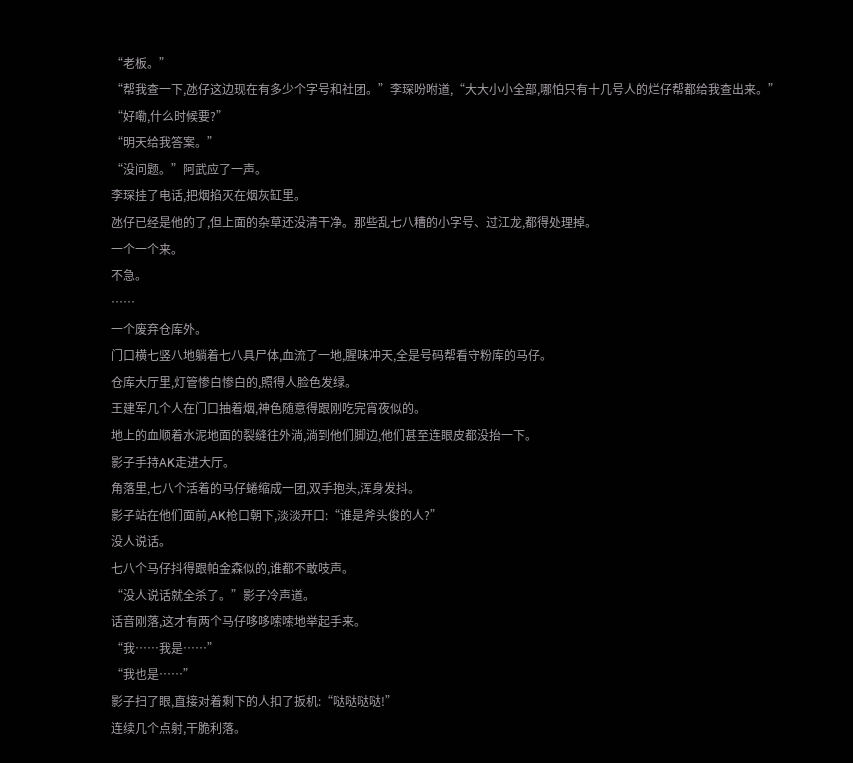“老板。”
“帮我查一下,氹仔这边现在有多少个字号和社团。”李琛吩咐道,“大大小小全部,哪怕只有十几号人的烂仔帮都给我查出来。”
“好嘞,什么时候要?”
“明天给我答案。”
“没问题。”阿武应了一声。
李琛挂了电话,把烟掐灭在烟灰缸里。
氹仔已经是他的了,但上面的杂草还没清干净。那些乱七八糟的小字号、过江龙,都得处理掉。
一个一个来。
不急。
……
一个废弃仓库外。
门口横七竖八地躺着七八具尸体,血流了一地,腥味冲天,全是号码帮看守粉库的马仔。
仓库大厅里,灯管惨白惨白的,照得人脸色发绿。
王建军几个人在门口抽着烟,神色随意得跟刚吃完宵夜似的。
地上的血顺着水泥地面的裂缝往外淌,淌到他们脚边,他们甚至连眼皮都没抬一下。
影子手持AK走进大厅。
角落里,七八个活着的马仔蜷缩成一团,双手抱头,浑身发抖。
影子站在他们面前,AK枪口朝下,淡淡开口:“谁是斧头俊的人?”
没人说话。
七八个马仔抖得跟帕金森似的,谁都不敢吱声。
“没人说话就全杀了。”影子冷声道。
话音刚落,这才有两个马仔哆哆嗦嗦地举起手来。
“我……我是……”
“我也是……”
影子扫了眼,直接对着剩下的人扣了扳机:“哒哒哒哒!”
连续几个点射,干脆利落。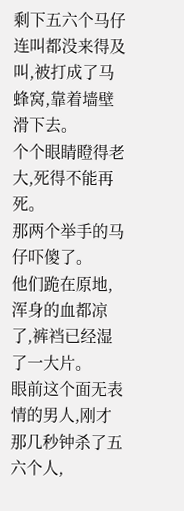剩下五六个马仔连叫都没来得及叫,被打成了马蜂窝,靠着墙壁滑下去。
个个眼睛瞪得老大,死得不能再死。
那两个举手的马仔吓傻了。
他们跪在原地,浑身的血都凉了,裤裆已经湿了一大片。
眼前这个面无表情的男人,刚才那几秒钟杀了五六个人,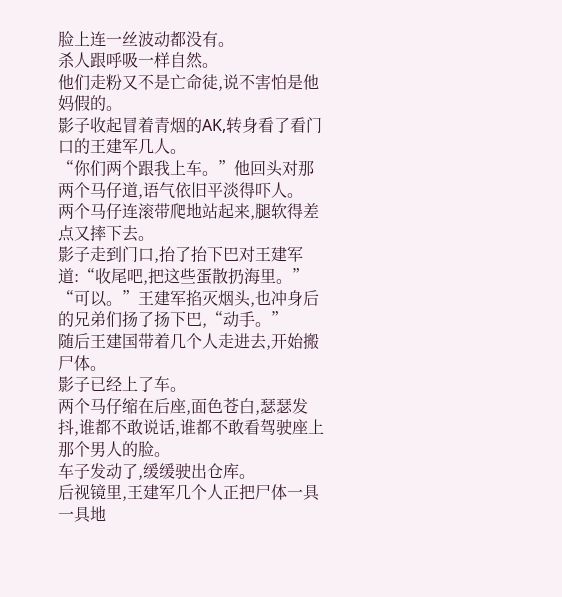脸上连一丝波动都没有。
杀人跟呼吸一样自然。
他们走粉又不是亡命徒,说不害怕是他妈假的。
影子收起冒着青烟的AK,转身看了看门口的王建军几人。
“你们两个跟我上车。”他回头对那两个马仔道,语气依旧平淡得吓人。
两个马仔连滚带爬地站起来,腿软得差点又摔下去。
影子走到门口,抬了抬下巴对王建军道:“收尾吧,把这些蛋散扔海里。”
“可以。”王建军掐灭烟头,也冲身后的兄弟们扬了扬下巴,“动手。”
随后王建国带着几个人走进去,开始搬尸体。
影子已经上了车。
两个马仔缩在后座,面色苍白,瑟瑟发抖,谁都不敢说话,谁都不敢看驾驶座上那个男人的脸。
车子发动了,缓缓驶出仓库。
后视镜里,王建军几个人正把尸体一具一具地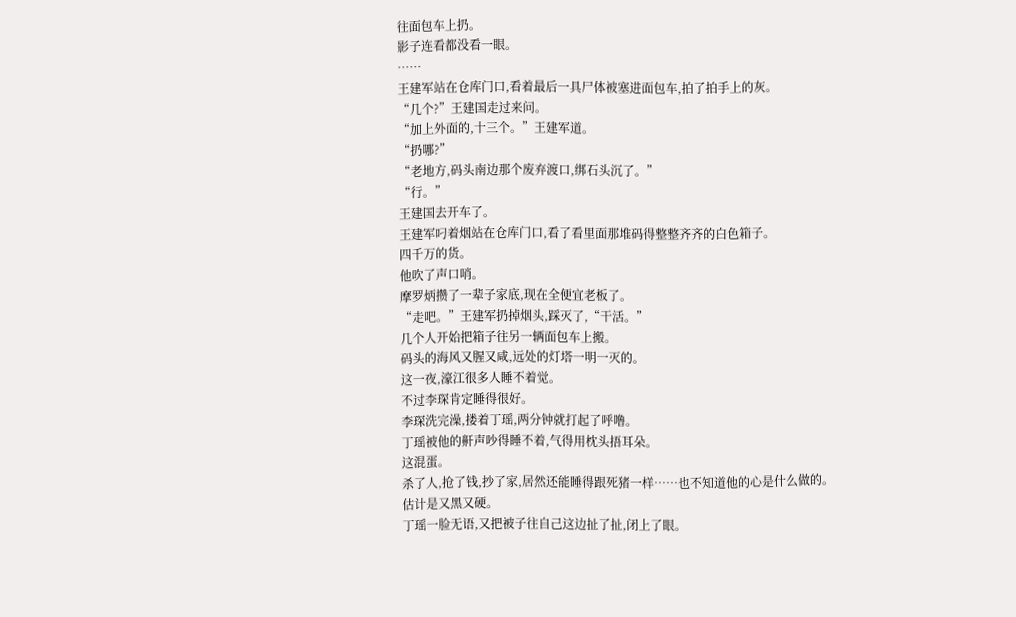往面包车上扔。
影子连看都没看一眼。
……
王建军站在仓库门口,看着最后一具尸体被塞进面包车,拍了拍手上的灰。
“几个?”王建国走过来问。
“加上外面的,十三个。”王建军道。
“扔哪?”
“老地方,码头南边那个废弃渡口,绑石头沉了。”
“行。”
王建国去开车了。
王建军叼着烟站在仓库门口,看了看里面那堆码得整整齐齐的白色箱子。
四千万的货。
他吹了声口哨。
摩罗炳攒了一辈子家底,现在全便宜老板了。
“走吧。”王建军扔掉烟头,踩灭了,“干活。”
几个人开始把箱子往另一辆面包车上搬。
码头的海风又腥又咸,远处的灯塔一明一灭的。
这一夜,濠江很多人睡不着觉。
不过李琛肯定睡得很好。
李琛洗完澡,搂着丁瑶,两分钟就打起了呼噜。
丁瑶被他的鼾声吵得睡不着,气得用枕头捂耳朵。
这混蛋。
杀了人,抢了钱,抄了家,居然还能睡得跟死猪一样……也不知道他的心是什么做的。
估计是又黑又硬。
丁瑶一脸无语,又把被子往自己这边扯了扯,闭上了眼。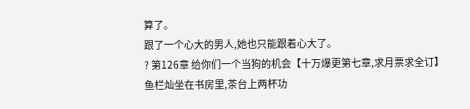算了。
跟了一个心大的男人,她也只能跟着心大了。
? 第126章 给你们一个当狗的机会【十万爆更第七章,求月票求全订】
鱼栏灿坐在书房里,茶台上两杯功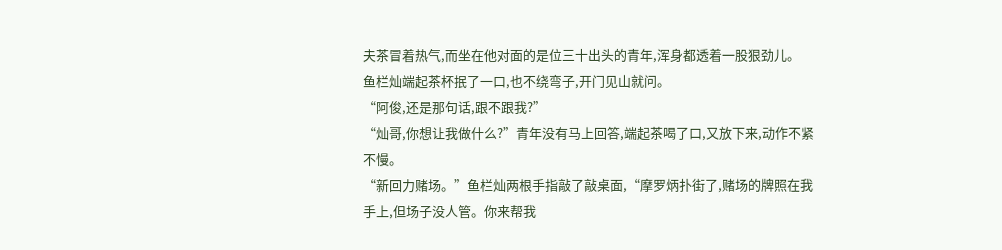夫茶冒着热气,而坐在他对面的是位三十出头的青年,浑身都透着一股狠劲儿。
鱼栏灿端起茶杯抿了一口,也不绕弯子,开门见山就问。
“阿俊,还是那句话,跟不跟我?”
“灿哥,你想让我做什么?”青年没有马上回答,端起茶喝了口,又放下来,动作不紧不慢。
“新回力赌场。”鱼栏灿两根手指敲了敲桌面,“摩罗炳扑街了,赌场的牌照在我手上,但场子没人管。你来帮我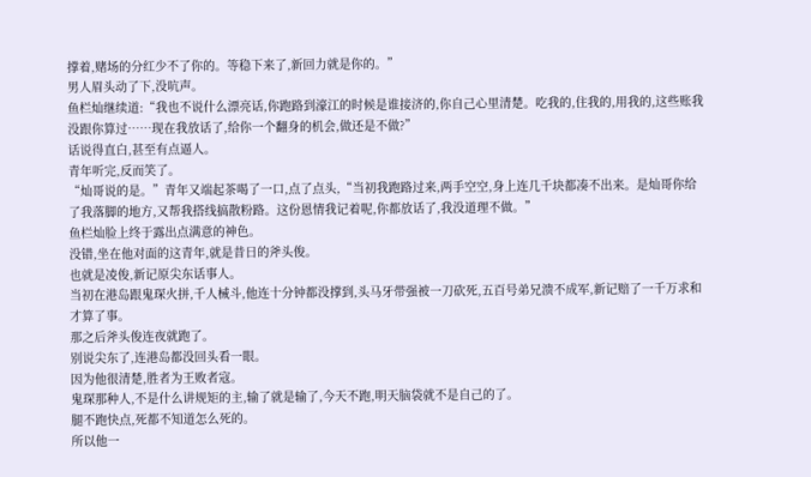撑着,赌场的分红少不了你的。等稳下来了,新回力就是你的。”
男人眉头动了下,没吭声。
鱼栏灿继续道:“我也不说什么漂亮话,你跑路到濠江的时候是谁接济的,你自己心里清楚。吃我的,住我的,用我的,这些账我没跟你算过……现在我放话了,给你一个翻身的机会,做还是不做?”
话说得直白,甚至有点逼人。
青年听完,反而笑了。
“灿哥说的是。”青年又端起茶喝了一口,点了点头,“当初我跑路过来,两手空空,身上连几千块都凑不出来。是灿哥你给了我落脚的地方,又帮我搭线搞散粉路。这份恩情我记着呢,你都放话了,我没道理不做。”
鱼栏灿脸上终于露出点满意的神色。
没错,坐在他对面的这青年,就是昔日的斧头俊。
也就是凌俊,新记原尖东话事人。
当初在港岛跟鬼琛火拼,千人械斗,他连十分钟都没撑到,头马牙带强被一刀砍死,五百号弟兄溃不成军,新记赔了一千万求和才算了事。
那之后斧头俊连夜就跑了。
别说尖东了,连港岛都没回头看一眼。
因为他很清楚,胜者为王败者寇。
鬼琛那种人,不是什么讲规矩的主,输了就是输了,今天不跑,明天脑袋就不是自己的了。
腿不跑快点,死都不知道怎么死的。
所以他一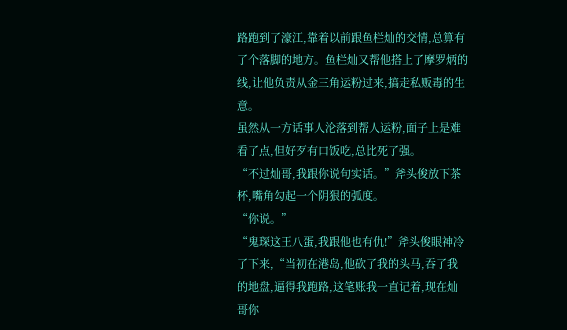路跑到了濠江,靠着以前跟鱼栏灿的交情,总算有了个落脚的地方。鱼栏灿又帮他搭上了摩罗炳的线,让他负责从金三角运粉过来,搞走私贩毒的生意。
虽然从一方话事人沦落到帮人运粉,面子上是难看了点,但好歹有口饭吃,总比死了强。
“不过灿哥,我跟你说句实话。”斧头俊放下茶杯,嘴角勾起一个阴狠的弧度。
“你说。”
“鬼琛这王八蛋,我跟他也有仇!”斧头俊眼神冷了下来,“当初在港岛,他砍了我的头马,吞了我的地盘,逼得我跑路,这笔账我一直记着,现在灿哥你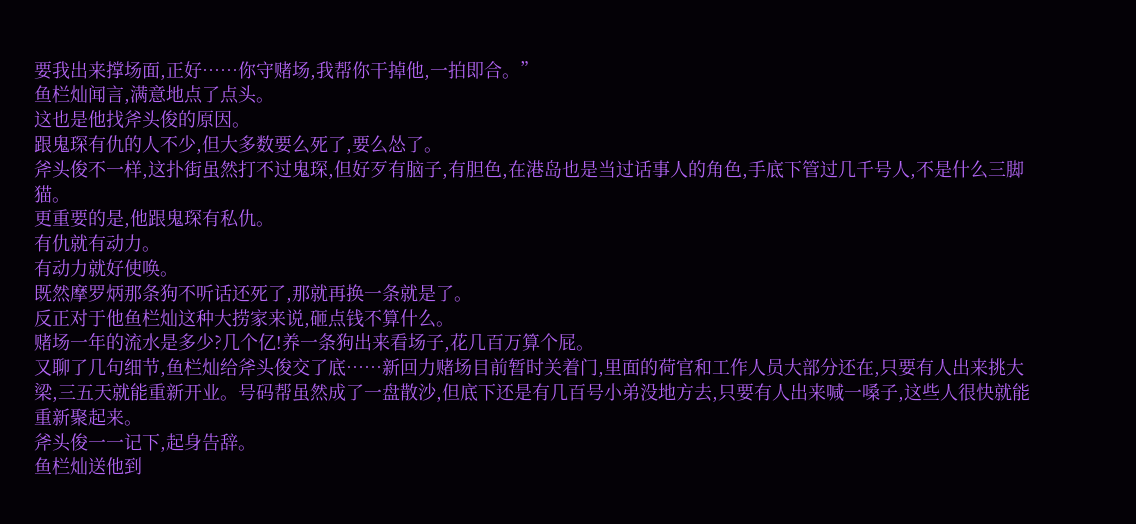要我出来撑场面,正好……你守赌场,我帮你干掉他,一拍即合。”
鱼栏灿闻言,满意地点了点头。
这也是他找斧头俊的原因。
跟鬼琛有仇的人不少,但大多数要么死了,要么怂了。
斧头俊不一样,这扑街虽然打不过鬼琛,但好歹有脑子,有胆色,在港岛也是当过话事人的角色,手底下管过几千号人,不是什么三脚猫。
更重要的是,他跟鬼琛有私仇。
有仇就有动力。
有动力就好使唤。
既然摩罗炳那条狗不听话还死了,那就再换一条就是了。
反正对于他鱼栏灿这种大捞家来说,砸点钱不算什么。
赌场一年的流水是多少?几个亿!养一条狗出来看场子,花几百万算个屁。
又聊了几句细节,鱼栏灿给斧头俊交了底……新回力赌场目前暂时关着门,里面的荷官和工作人员大部分还在,只要有人出来挑大梁,三五天就能重新开业。号码帮虽然成了一盘散沙,但底下还是有几百号小弟没地方去,只要有人出来喊一嗓子,这些人很快就能重新聚起来。
斧头俊一一记下,起身告辞。
鱼栏灿送他到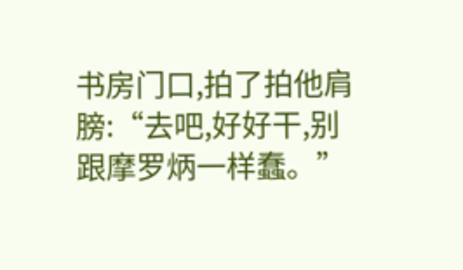书房门口,拍了拍他肩膀:“去吧,好好干,别跟摩罗炳一样蠢。”